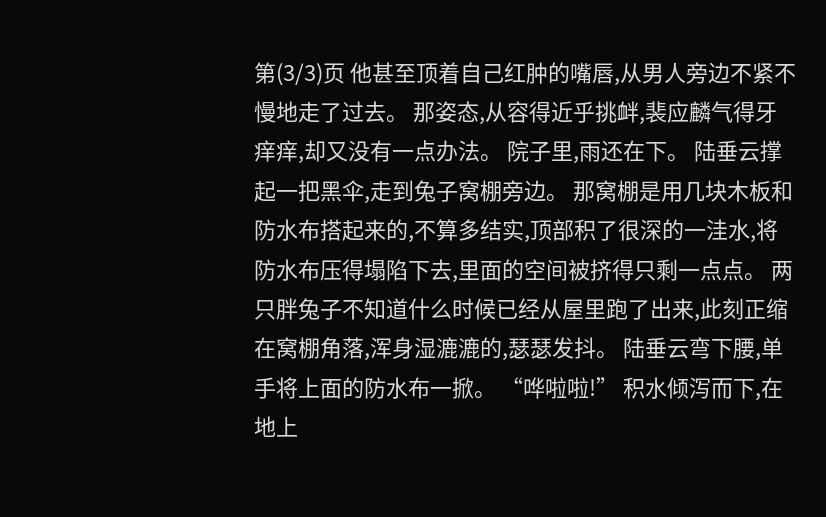第(3/3)页 他甚至顶着自己红肿的嘴唇,从男人旁边不紧不慢地走了过去。 那姿态,从容得近乎挑衅,裴应麟气得牙痒痒,却又没有一点办法。 院子里,雨还在下。 陆垂云撑起一把黑伞,走到兔子窝棚旁边。 那窝棚是用几块木板和防水布搭起来的,不算多结实,顶部积了很深的一洼水,将防水布压得塌陷下去,里面的空间被挤得只剩一点点。 两只胖兔子不知道什么时候已经从屋里跑了出来,此刻正缩在窝棚角落,浑身湿漉漉的,瑟瑟发抖。 陆垂云弯下腰,单手将上面的防水布一掀。 “哗啦啦!” 积水倾泻而下,在地上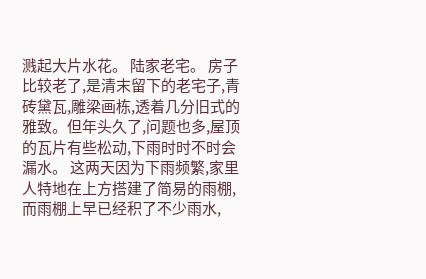溅起大片水花。 陆家老宅。 房子比较老了,是清末留下的老宅子,青砖黛瓦,雕梁画栋,透着几分旧式的雅致。但年头久了,问题也多,屋顶的瓦片有些松动,下雨时时不时会漏水。 这两天因为下雨频繁,家里人特地在上方搭建了简易的雨棚,而雨棚上早已经积了不少雨水,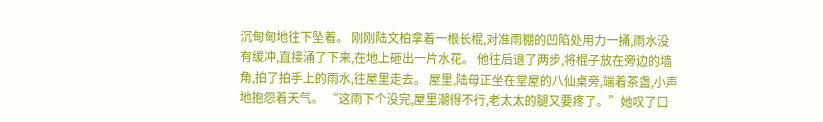沉甸甸地往下坠着。 刚刚陆文柏拿着一根长棍,对准雨棚的凹陷处用力一捅,雨水没有缓冲,直接涌了下来,在地上砸出一片水花。 他往后退了两步,将棍子放在旁边的墙角,拍了拍手上的雨水,往屋里走去。 屋里,陆母正坐在堂屋的八仙桌旁,端着茶盏,小声地抱怨着天气。 “这雨下个没完,屋里潮得不行,老太太的腿又要疼了。”她叹了口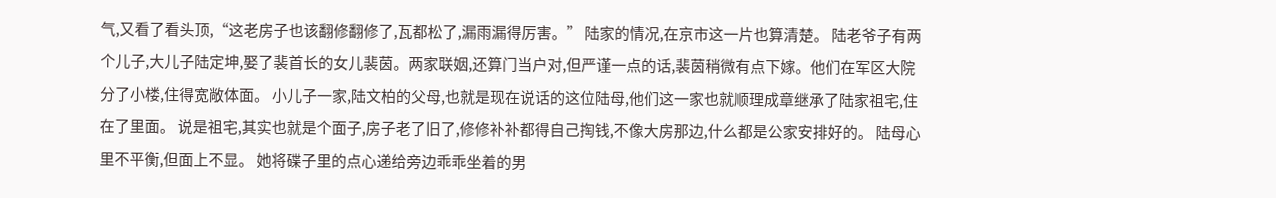气,又看了看头顶,“这老房子也该翻修翻修了,瓦都松了,漏雨漏得厉害。” 陆家的情况,在京市这一片也算清楚。 陆老爷子有两个儿子,大儿子陆定坤,娶了裴首长的女儿裴茵。两家联姻,还算门当户对,但严谨一点的话,裴茵稍微有点下嫁。他们在军区大院分了小楼,住得宽敞体面。 小儿子一家,陆文柏的父母,也就是现在说话的这位陆母,他们这一家也就顺理成章继承了陆家祖宅,住在了里面。 说是祖宅,其实也就是个面子,房子老了旧了,修修补补都得自己掏钱,不像大房那边,什么都是公家安排好的。 陆母心里不平衡,但面上不显。 她将碟子里的点心递给旁边乖乖坐着的男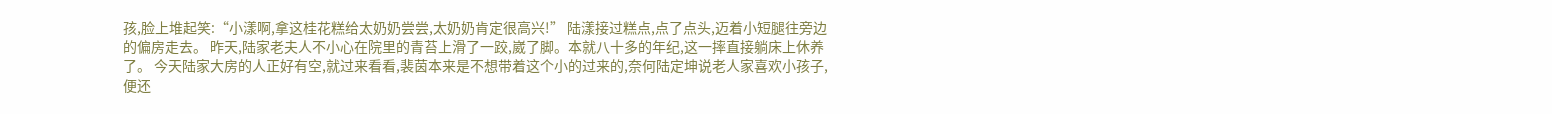孩,脸上堆起笑:“小漾啊,拿这桂花糕给太奶奶尝尝,太奶奶肯定很高兴!” 陆漾接过糕点,点了点头,迈着小短腿往旁边的偏房走去。 昨天,陆家老夫人不小心在院里的青苔上滑了一跤,崴了脚。本就八十多的年纪,这一摔直接躺床上休养了。 今天陆家大房的人正好有空,就过来看看,裴茵本来是不想带着这个小的过来的,奈何陆定坤说老人家喜欢小孩子,便还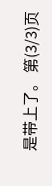是带上了。 第(3/3)页